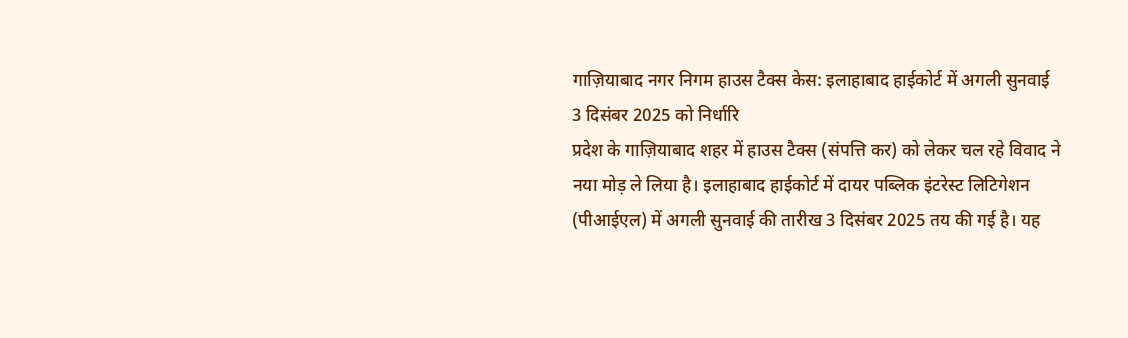गाज़ियाबाद नगर निगम हाउस टैक्स केस: इलाहाबाद हाईकोर्ट में अगली सुनवाई 3 दिसंबर 2025 को निर्धारि
प्रदेश के गाज़ियाबाद शहर में हाउस टैक्स (संपत्ति कर) को लेकर चल रहे विवाद ने नया मोड़ ले लिया है। इलाहाबाद हाईकोर्ट में दायर पब्लिक इंटरेस्ट लिटिगेशन (पीआईएल) में अगली सुनवाई की तारीख 3 दिसंबर 2025 तय की गई है। यह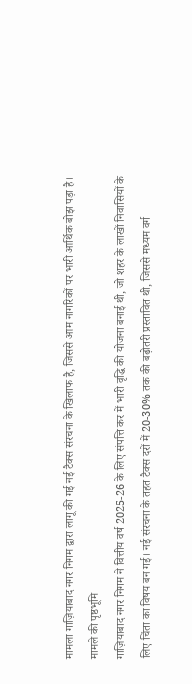मामला गाज़ियाबाद नगर निगम द्वारा लागू की गई नई टैक्स संरचना के खिलाफ है, जिससे आम नागरिकों पर भारी आर्थिक बोझ पड़ा है।
मामले की पृष्ठभूमि
गाज़ियाबाद नगर निगम ने वित्तीय वर्ष 2025-26 के लिए संपत्ति कर में भारी वृद्धि की योजना बनाई थी, जो शहर के लाखों निवासियों के लिए चिंता का विषय बन गई। नई संरचना के तहत टैक्स दरों में 20-30% तक की बढ़ोतरी प्रस्तावित थी, जिससे मध्यम वर्ग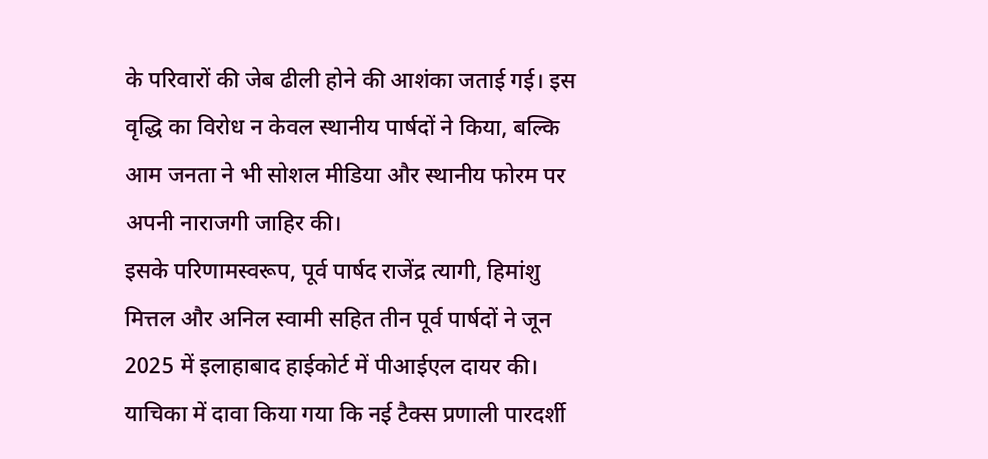के परिवारों की जेब ढीली होने की आशंका जताई गई। इस वृद्धि का विरोध न केवल स्थानीय पार्षदों ने किया, बल्कि आम जनता ने भी सोशल मीडिया और स्थानीय फोरम पर अपनी नाराजगी जाहिर की।
इसके परिणामस्वरूप, पूर्व पार्षद राजेंद्र त्यागी, हिमांशु मित्तल और अनिल स्वामी सहित तीन पूर्व पार्षदों ने जून 2025 में इलाहाबाद हाईकोर्ट में पीआईएल दायर की। याचिका में दावा किया गया कि नई टैक्स प्रणाली पारदर्शी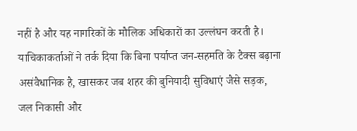नहीं है और यह नागरिकों के मौलिक अधिकारों का उल्लंघन करती है। याचिकाकर्ताओं ने तर्क दिया कि बिना पर्याप्त जन-सहमति के टैक्स बढ़ाना असंवैधानिक है, खासकर जब शहर की बुनियादी सुविधाएं जैसे सड़क, जल निकासी और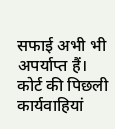सफाई अभी भी अपर्याप्त हैं।
कोर्ट की पिछली कार्यवाहियां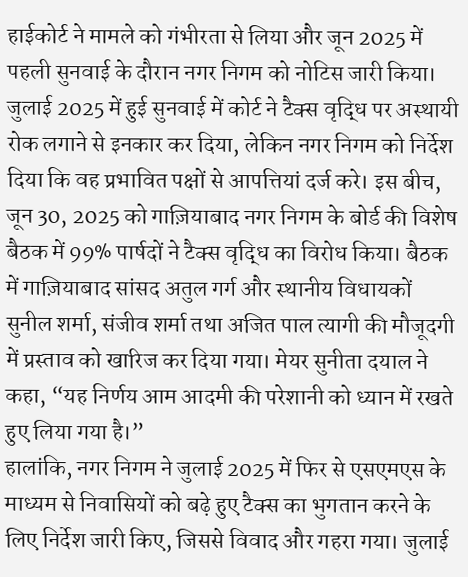हाईकोर्ट ने मामले को गंभीरता से लिया और जून 2025 में पहली सुनवाई के दौरान नगर निगम को नोटिस जारी किया। जुलाई 2025 में हुई सुनवाई में कोर्ट ने टैक्स वृद्धि पर अस्थायी रोक लगाने से इनकार कर दिया, लेकिन नगर निगम को निर्देश दिया कि वह प्रभावित पक्षों से आपत्तियां दर्ज करे। इस बीच, जून 30, 2025 को गाज़ियाबाद नगर निगम के बोर्ड की विशेष बैठक में 99% पार्षदों ने टैक्स वृद्धि का विरोध किया। बैठक में गाज़ियाबाद सांसद अतुल गर्ग और स्थानीय विधायकों सुनील शर्मा, संजीव शर्मा तथा अजित पाल त्यागी की मौजूदगी में प्रस्ताव को खारिज कर दिया गया। मेयर सुनीता दयाल ने कहा, “यह निर्णय आम आदमी की परेशानी को ध्यान में रखते हुए लिया गया है।”
हालांकि, नगर निगम ने जुलाई 2025 में फिर से एसएमएस के माध्यम से निवासियों को बढ़े हुए टैक्स का भुगतान करने के लिए निर्देश जारी किए, जिससे विवाद और गहरा गया। जुलाई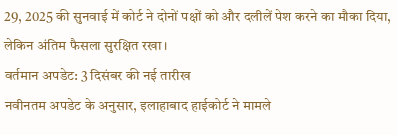29, 2025 की सुनवाई में कोर्ट ने दोनों पक्षों को और दलीलें पेश करने का मौका दिया, लेकिन अंतिम फैसला सुरक्षित रखा।
वर्तमान अपडेट: 3 दिसंबर की नई तारीख
नवीनतम अपडेट के अनुसार, इलाहाबाद हाईकोर्ट ने मामले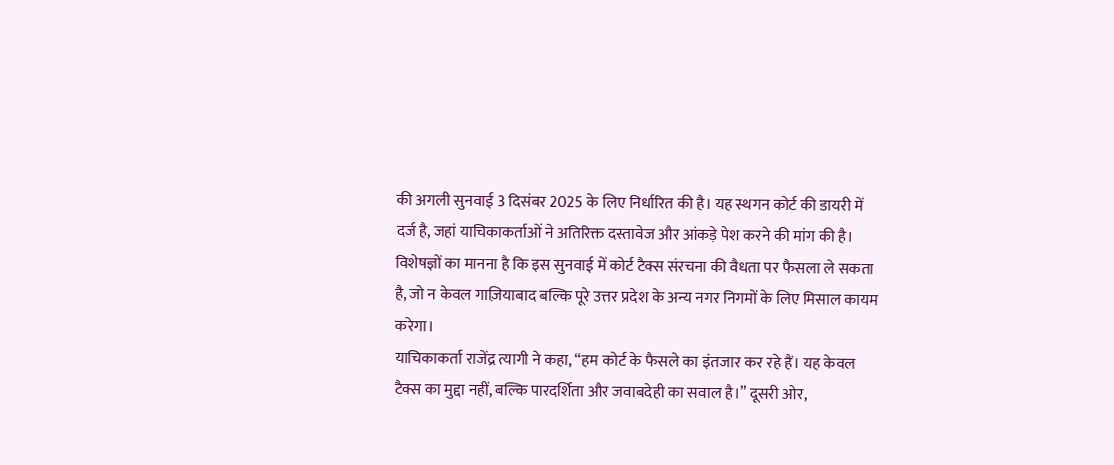की अगली सुनवाई 3 दिसंबर 2025 के लिए निर्धारित की है। यह स्थगन कोर्ट की डायरी में दर्ज है, जहां याचिकाकर्ताओं ने अतिरिक्त दस्तावेज और आंकड़े पेश करने की मांग की है। विशेषज्ञों का मानना है कि इस सुनवाई में कोर्ट टैक्स संरचना की वैधता पर फैसला ले सकता है, जो न केवल गाज़ियाबाद बल्कि पूरे उत्तर प्रदेश के अन्य नगर निगमों के लिए मिसाल कायम करेगा।
याचिकाकर्ता राजेंद्र त्यागी ने कहा, “हम कोर्ट के फैसले का इंतजार कर रहे हैं। यह केवल टैक्स का मुद्दा नहीं, बल्कि पारदर्शिता और जवाबदेही का सवाल है।” दूसरी ओर,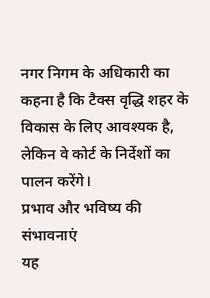नगर निगम के अधिकारी का कहना है कि टैक्स वृद्धि शहर के विकास के लिए आवश्यक है, लेकिन वे कोर्ट के निर्देशों का पालन करेंगे।
प्रभाव और भविष्य की संभावनाएं
यह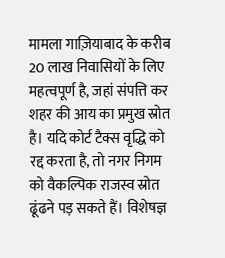मामला गाज़ियाबाद के करीब 20 लाख निवासियों के लिए महत्वपूर्ण है, जहां संपत्ति कर शहर की आय का प्रमुख स्रोत है। यदि कोर्ट टैक्स वृद्धि को रद्द करता है, तो नगर निगम को वैकल्पिक राजस्व स्रोत ढूंढने पड़ सकते हैं। विशेषज्ञ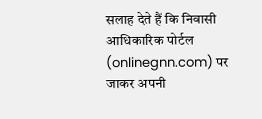सलाह देते हैं कि निवासी आधिकारिक पोर्टल (onlinegnn.com) पर जाकर अपनी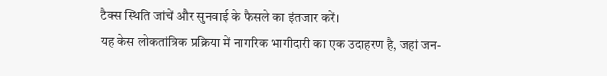टैक्स स्थिति जांचें और सुनवाई के फैसले का इंतजार करें।
यह केस लोकतांत्रिक प्रक्रिया में नागरिक भागीदारी का एक उदाहरण है, जहां जन-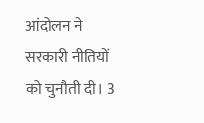आंदोलन ने सरकारी नीतियों को चुनौती दी। 3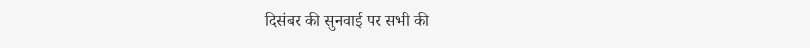दिसंबर की सुनवाई पर सभी की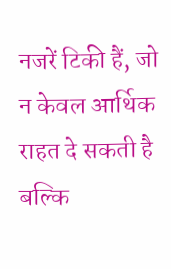नजरें टिकी हैं, जो न केवल आर्थिक राहत दे सकती है बल्कि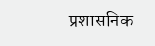प्रशासनिक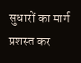सुधारों का मार्ग प्रशस्त कर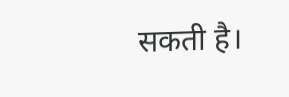सकती है।